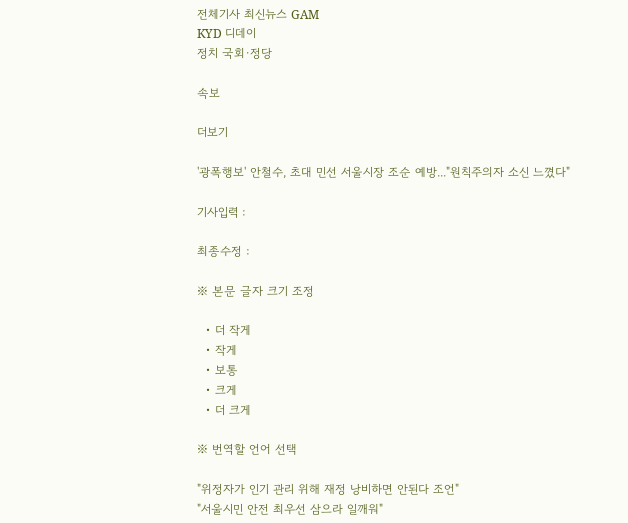전체기사 최신뉴스 GAM
KYD 디데이
정치 국회·정당

속보

더보기

'광폭행보' 안철수, 초대 민선 서울시장 조순 예방..."원칙주의자 소신 느꼈다"

기사입력 :

최종수정 :

※ 본문 글자 크기 조정

  • 더 작게
  • 작게
  • 보통
  • 크게
  • 더 크게

※ 번역할 언어 선택

"위정자가 인기 관리 위해 재정 낭비하면 안된다 조언"
"서울시민 안전 최우선 삼으라 일깨워"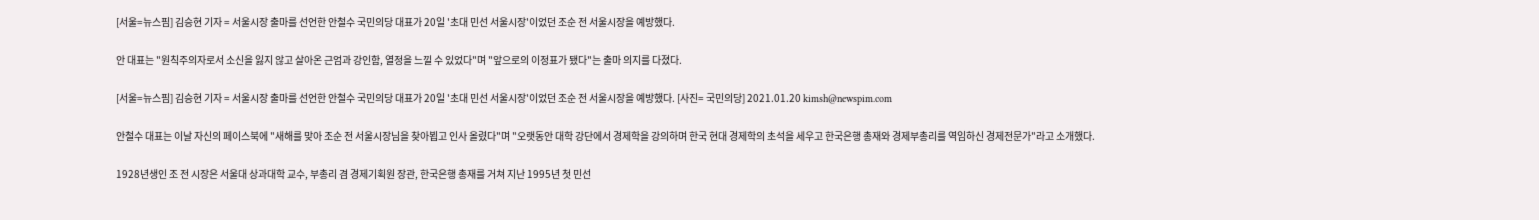[서울=뉴스핌] 김승현 기자 = 서울시장 출마를 선언한 안철수 국민의당 대표가 20일 '초대 민선 서울시장'이었던 조순 전 서울시장을 예방했다.

안 대표는 "원칙주의자로서 소신을 잃지 않고 살아온 근엄과 강인함, 열정을 느낄 수 있었다"며 "앞으로의 이정표가 됐다"는 출마 의지를 다졌다.

[서울=뉴스핌] 김승현 기자 = 서울시장 출마를 선언한 안철수 국민의당 대표가 20일 '초대 민선 서울시장'이었던 조순 전 서울시장을 예방했다. [사진= 국민의당] 2021.01.20 kimsh@newspim.com

안철수 대표는 이날 자신의 페이스북에 "새해를 맞아 조순 전 서울시장님을 찾아뵙고 인사 올렸다"며 "오랫동안 대학 강단에서 경제학을 강의하며 한국 현대 경제학의 초석을 세우고 한국은행 총재와 경제부총리를 역임하신 경제전문가"라고 소개했다.

1928년생인 조 전 시장은 서울대 상과대학 교수, 부총리 겸 경제기획원 장관, 한국은행 총재를 거쳐 지난 1995년 첫 민선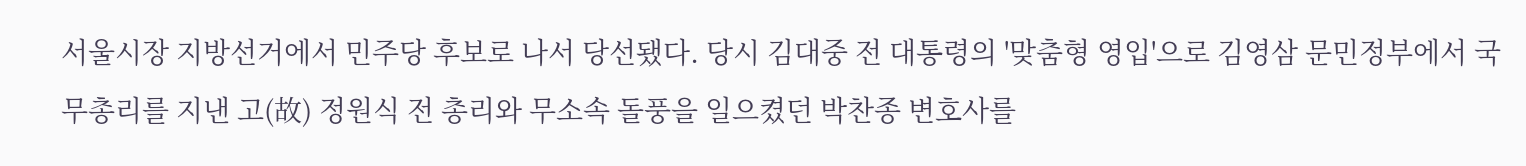서울시장 지방선거에서 민주당 후보로 나서 당선됐다. 당시 김대중 전 대통령의 '맞춤형 영입'으로 김영삼 문민정부에서 국무총리를 지낸 고(故) 정원식 전 총리와 무소속 돌풍을 일으켰던 박찬종 변호사를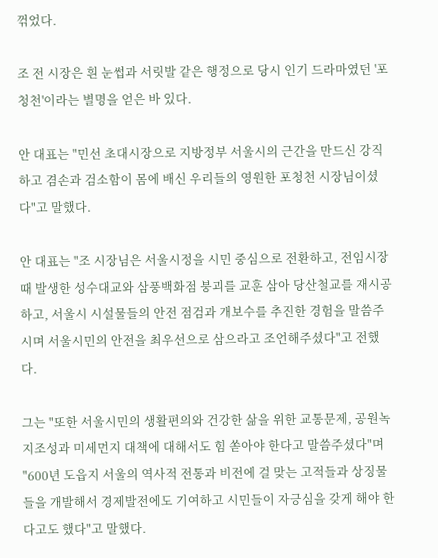꺾었다.

조 전 시장은 흰 눈썹과 서릿발 같은 행정으로 당시 인기 드라마였던 '포청천'이라는 별명을 얻은 바 있다.

안 대표는 "민선 초대시장으로 지방정부 서울시의 근간을 만드신 강직하고 겸손과 검소함이 몸에 배신 우리들의 영원한 포청천 시장님이셨다"고 말했다.

안 대표는 "조 시장님은 서울시정을 시민 중심으로 전환하고, 전임시장 때 발생한 성수대교와 삼풍백화점 붕괴를 교훈 삼아 당산철교를 재시공하고, 서울시 시설물들의 안전 점검과 개보수를 추진한 경험을 말씀주시며 서울시민의 안전을 최우선으로 삼으라고 조언해주셨다"고 전했다.

그는 "또한 서울시민의 생활편의와 건강한 삶을 위한 교통문제, 공원녹지조성과 미세먼지 대책에 대해서도 힘 쏟아야 한다고 말씀주셨다"며 "600년 도읍지 서울의 역사적 전통과 비전에 걸 맞는 고적들과 상징물들을 개발해서 경제발전에도 기여하고 시민들이 자긍심을 갖게 해야 한다고도 했다"고 말했다.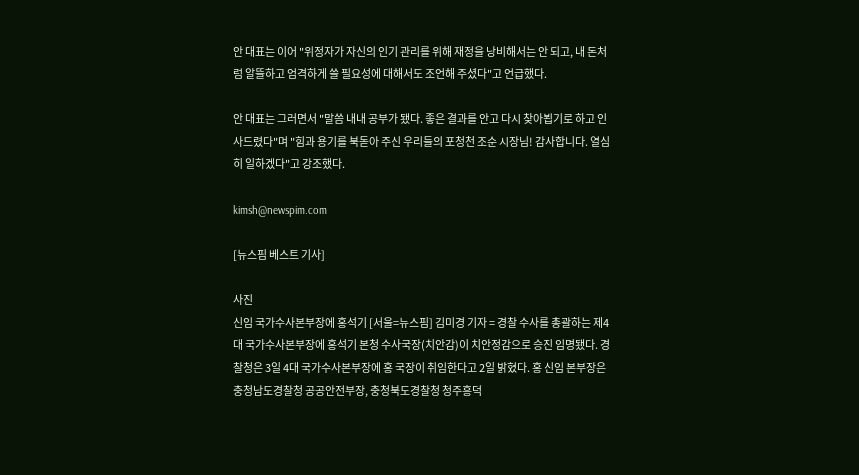안 대표는 이어 "위정자가 자신의 인기 관리를 위해 재정을 낭비해서는 안 되고, 내 돈처럼 알뜰하고 엄격하게 쓸 필요성에 대해서도 조언해 주셨다"고 언급했다.

안 대표는 그러면서 "말씀 내내 공부가 됐다. 좋은 결과를 안고 다시 찾아뵙기로 하고 인사드렸다"며 "힘과 용기를 북돋아 주신 우리들의 포청천 조순 시장님! 감사합니다. 열심히 일하겠다"고 강조했다.

kimsh@newspim.com

[뉴스핌 베스트 기사]

사진
신임 국가수사본부장에 홍석기 [서울=뉴스핌] 김미경 기자 = 경찰 수사를 총괄하는 제4대 국가수사본부장에 홍석기 본청 수사국장(치안감)이 치안정감으로 승진 임명됐다. 경찰청은 3일 4대 국가수사본부장에 홍 국장이 취임한다고 2일 밝혔다. 홍 신임 본부장은 충청남도경찰청 공공안전부장, 충청북도경찰청 청주흥덕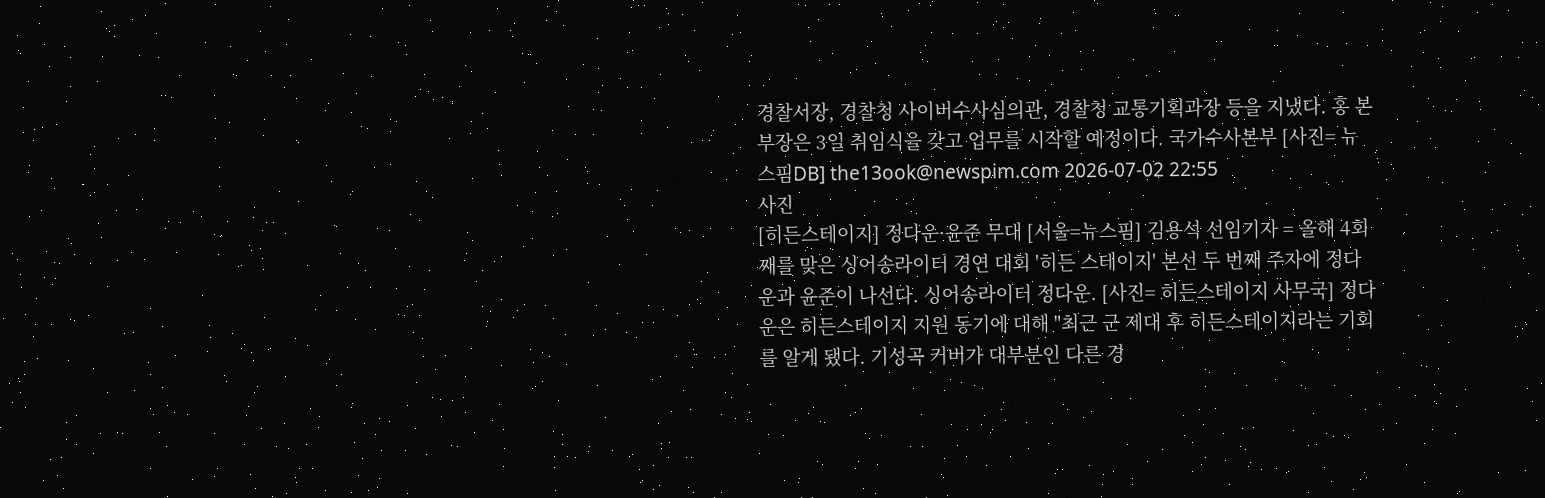경찰서장, 경찰청 사이버수사심의관, 경찰청 교통기획과장 등을 지냈다. 홍 본부장은 3일 취임식을 갖고 업무를 시작할 예정이다. 국가수사본부 [사진= 뉴스핌DB] the13ook@newspim.com 2026-07-02 22:55
사진
[히든스테이지] 정다운·윤준 무대 [서울=뉴스핌] 김용석 선임기자 = 올해 4회째를 맞은 싱어송라이터 경연 대회 '히든 스테이지' 본선 두 번째 주자에 정다운과 윤준이 나선다. 싱어송라이터 정다운. [사진= 히든스테이지 사무국] 정다운은 히든스테이지 지원 동기에 대해 "최근 군 제대 후 히든스테이지라는 기회를 알게 됐다. 기성곡 커버가 대부분인 다른 경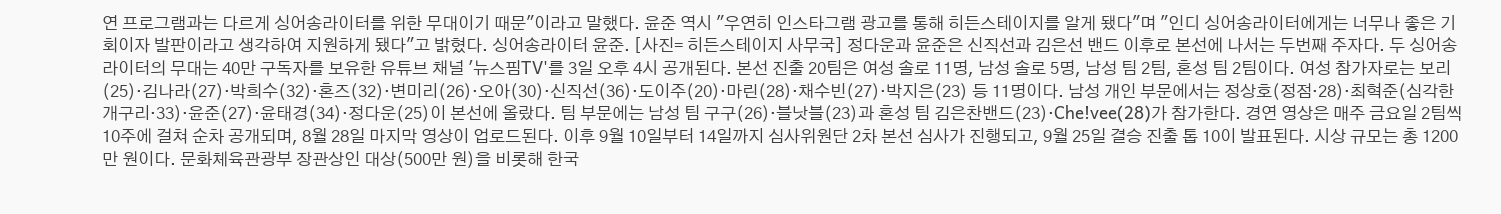연 프로그램과는 다르게 싱어송라이터를 위한 무대이기 때문"이라고 말했다. 윤준 역시 "우연히 인스타그램 광고를 통해 히든스테이지를 알게 됐다"며 "인디 싱어송라이터에게는 너무나 좋은 기회이자 발판이라고 생각하여 지원하게 됐다"고 밝혔다. 싱어송라이터 윤준. [사진= 히든스테이지 사무국] 정다운과 윤준은 신직선과 김은선 밴드 이후로 본선에 나서는 두번째 주자다. 두 싱어송라이터의 무대는 40만 구독자를 보유한 유튜브 채널 '뉴스핌TV'를 3일 오후 4시 공개된다. 본선 진출 20팀은 여성 솔로 11명, 남성 솔로 5명, 남성 팀 2팀, 혼성 팀 2팀이다. 여성 참가자로는 보리(25)·김나라(27)·박희수(32)·혼즈(32)·변미리(26)·오아(30)·신직선(36)·도이주(20)·마린(28)·채수빈(27)·박지은(23) 등 11명이다. 남성 개인 부문에서는 정상호(정점·28)·최혁준(심각한 개구리·33)·윤준(27)·윤태경(34)·정다운(25)이 본선에 올랐다. 팀 부문에는 남성 팀 구구(26)·블낫블(23)과 혼성 팀 김은찬밴드(23)·Che!vee(28)가 참가한다. 경연 영상은 매주 금요일 2팀씩 10주에 걸쳐 순차 공개되며, 8월 28일 마지막 영상이 업로드된다. 이후 9월 10일부터 14일까지 심사위원단 2차 본선 심사가 진행되고, 9월 25일 결승 진출 톱 10이 발표된다. 시상 규모는 총 1200만 원이다. 문화체육관광부 장관상인 대상(500만 원)을 비롯해 한국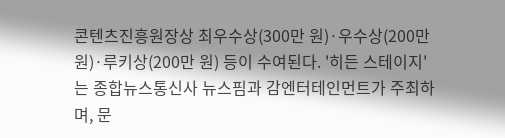콘텐츠진흥원장상 최우수상(300만 원)·우수상(200만 원)·루키상(200만 원) 등이 수여된다. '히든 스테이지'는 종합뉴스통신사 뉴스핌과 감엔터테인먼트가 주최하며, 문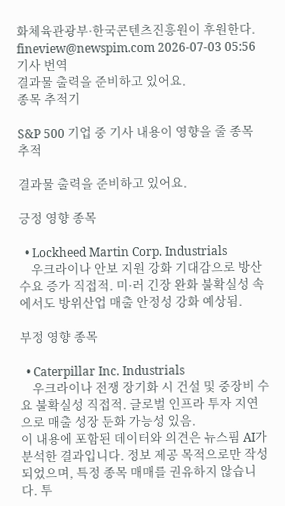화체육관광부·한국콘텐츠진흥원이 후원한다. fineview@newspim.com 2026-07-03 05:56
기사 번역
결과물 출력을 준비하고 있어요.
종목 추적기

S&P 500 기업 중 기사 내용이 영향을 줄 종목 추적

결과물 출력을 준비하고 있어요.

긍정 영향 종목

  • Lockheed Martin Corp. Industrials
    우크라이나 안보 지원 강화 기대감으로 방산 수요 증가 직접적. 미·러 긴장 완화 불확실성 속에서도 방위산업 매출 안정성 강화 예상됨.

부정 영향 종목

  • Caterpillar Inc. Industrials
    우크라이나 전쟁 장기화 시 건설 및 중장비 수요 불확실성 직접적. 글로벌 인프라 투자 지연으로 매출 성장 둔화 가능성 있음.
이 내용에 포함된 데이터와 의견은 뉴스핌 AI가 분석한 결과입니다. 정보 제공 목적으로만 작성되었으며, 특정 종목 매매를 권유하지 않습니다. 투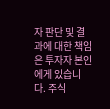자 판단 및 결과에 대한 책임은 투자자 본인에게 있습니다. 주식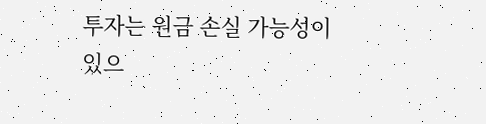투자는 원금 손실 가능성이 있으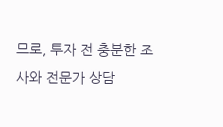므로, 투자 전 충분한 조사와 전문가 상담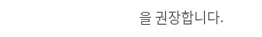을 권장합니다.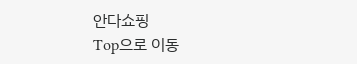안다쇼핑
Top으로 이동